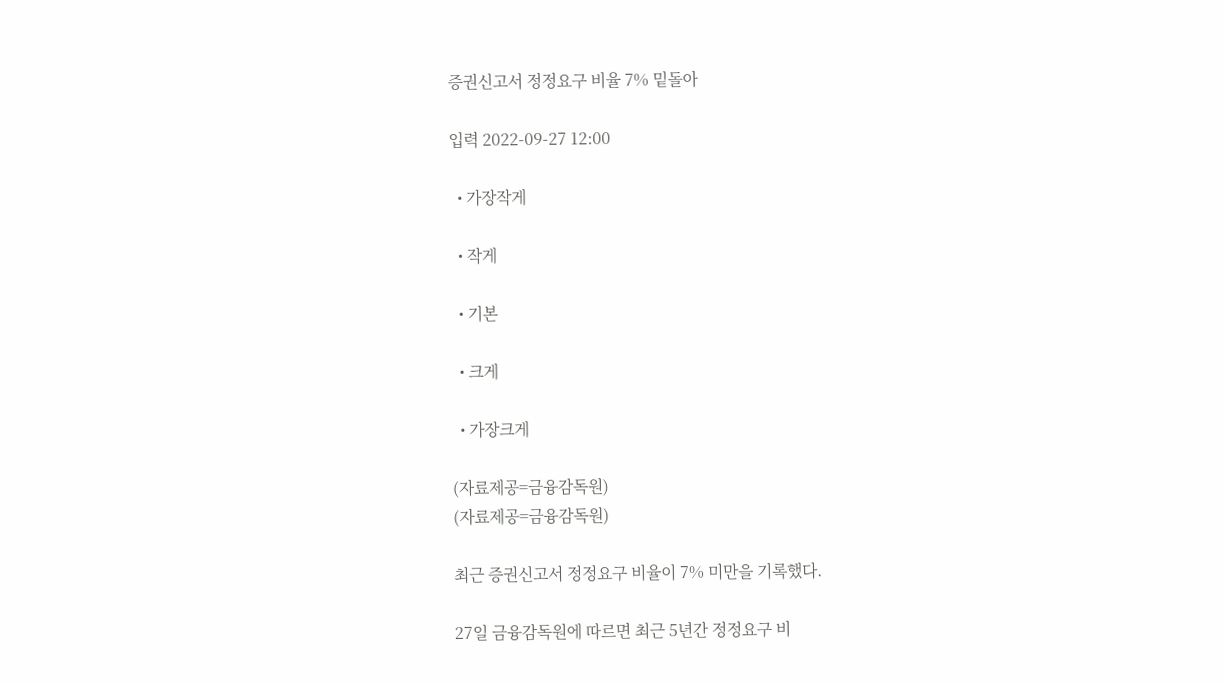증권신고서 정정요구 비율 7% 밑돌아

입력 2022-09-27 12:00

  • 가장작게

  • 작게

  • 기본

  • 크게

  • 가장크게

(자료제공=금융감독원)
(자료제공=금융감독원)

최근 증권신고서 정정요구 비율이 7% 미만을 기록했다.

27일 금융감독원에 따르면 최근 5년간 정정요구 비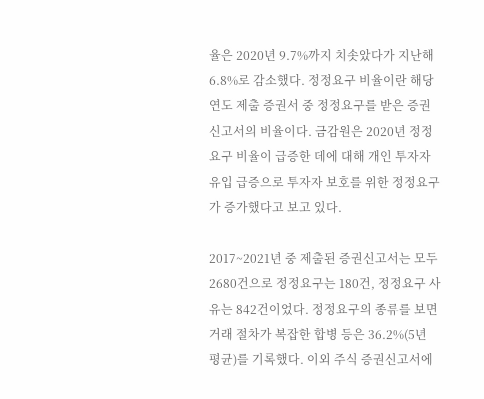율은 2020년 9.7%까지 치솟았다가 지난해 6.8%로 감소했다. 정정요구 비율이란 해당 연도 제출 증권서 중 정정요구를 받은 증권신고서의 비율이다. 금감원은 2020년 정정요구 비율이 급증한 데에 대해 개인 투자자 유입 급증으로 투자자 보호를 위한 정정요구가 증가했다고 보고 있다.

2017~2021년 중 제출된 증권신고서는 모두 2680건으로 정정요구는 180건, 정정요구 사유는 842건이었다. 정정요구의 종류를 보면 거래 절차가 복잡한 합병 등은 36.2%(5년 평균)를 기록했다. 이외 주식 증권신고서에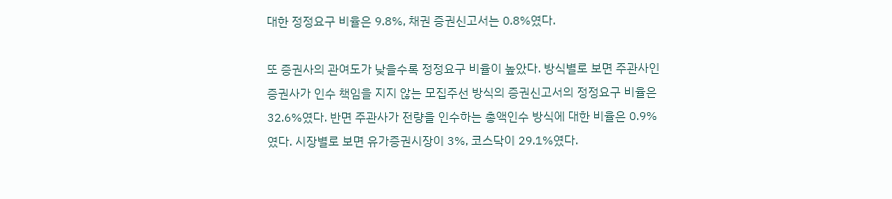대한 정정요구 비율은 9.8%, 채권 증권신고서는 0.8%였다.

또 증권사의 관여도가 낮을수록 정정요구 비율이 높았다. 방식별로 보면 주관사인 증권사가 인수 책임을 지지 않는 모집주선 방식의 증권신고서의 정정요구 비율은 32.6%였다. 반면 주관사가 전량을 인수하는 총액인수 방식에 대한 비율은 0.9%였다. 시장별로 보면 유가증권시장이 3%, 코스닥이 29.1%였다.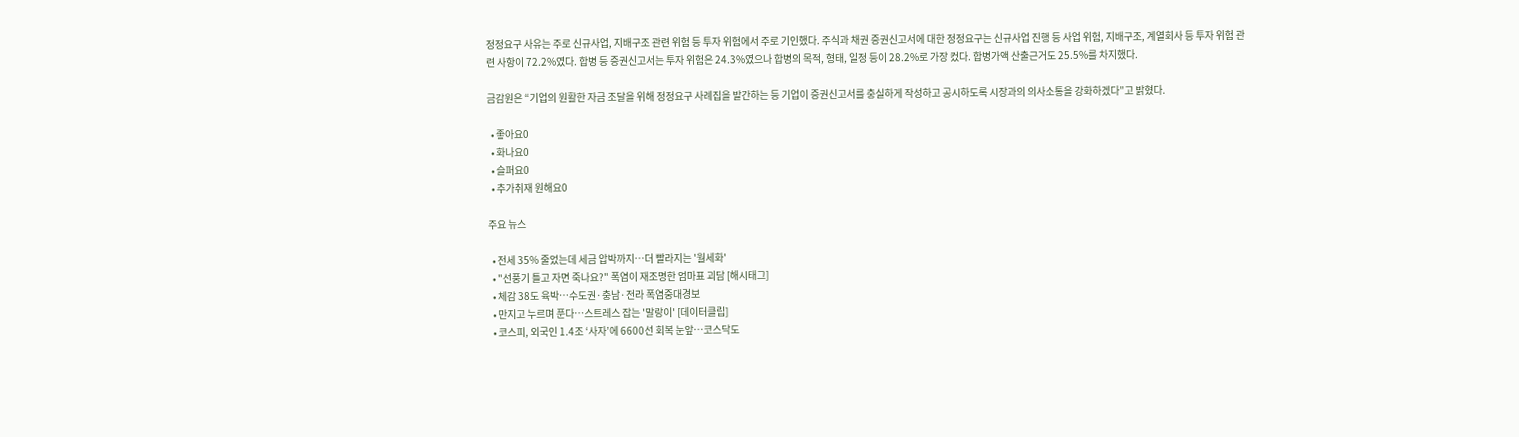정정요구 사유는 주로 신규사업, 지배구조 관련 위험 등 투자 위험에서 주로 기인했다. 주식과 채권 증권신고서에 대한 정정요구는 신규사업 진행 등 사업 위험, 지배구조, 계열회사 등 투자 위험 관련 사항이 72.2%였다. 합병 등 증권신고서는 투자 위험은 24.3%였으나 합병의 목적, 형태, 일정 등이 28.2%로 가장 컸다. 합병가액 산출근거도 25.5%를 차지했다.

금감원은 “기업의 원활한 자금 조달을 위해 정정요구 사례집을 발간하는 등 기업이 증권신고서를 충실하게 작성하고 공시하도록 시장과의 의사소통을 강화하겠다”고 밝혔다.

  • 좋아요0
  • 화나요0
  • 슬퍼요0
  • 추가취재 원해요0

주요 뉴스

  • 전세 35% 줄었는데 세금 압박까지⋯더 빨라지는 '월세화'
  • "선풍기 틀고 자면 죽나요?" 폭염이 재조명한 엄마표 괴담 [해시태그]
  • 체감 38도 육박…수도권·충남·전라 폭염중대경보
  • 만지고 누르며 푼다…스트레스 잡는 '말랑이' [데이터클립]
  • 코스피, 외국인 1.4조 ‘사자’에 6600선 회복 눈앞…코스닥도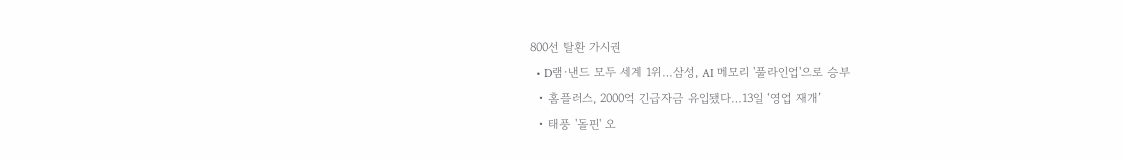800선 탈환 가시권
  • D램·낸드 모두 세계 1위…삼성, AI 메모리 '풀라인업'으로 승부
  • 홈플러스, 2000억 긴급자금 유입됐다…13일 ‘영업 재개’
  • 태풍 '돌핀' 오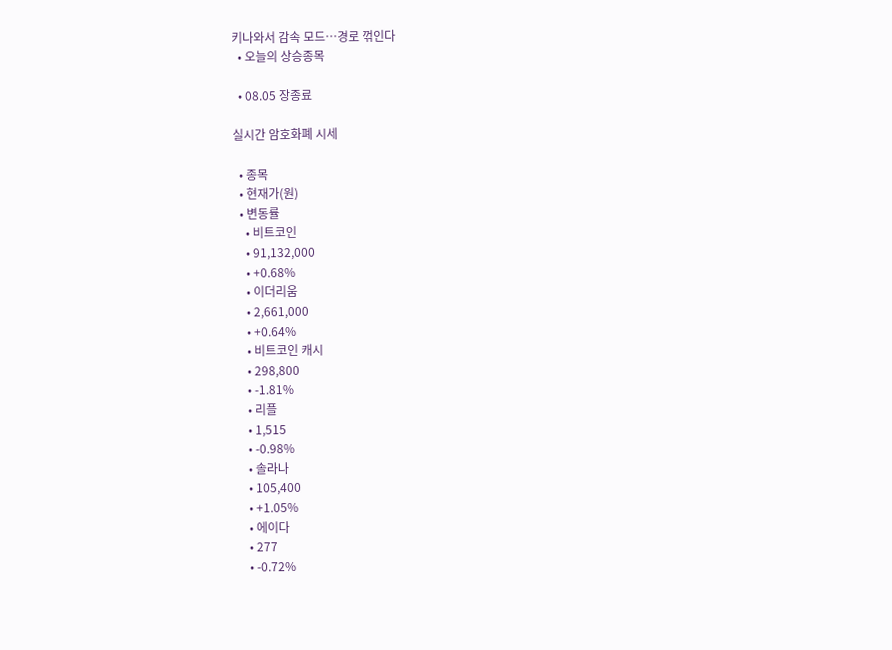키나와서 감속 모드…경로 꺾인다
  • 오늘의 상승종목

  • 08.05 장종료

실시간 암호화폐 시세

  • 종목
  • 현재가(원)
  • 변동률
    • 비트코인
    • 91,132,000
    • +0.68%
    • 이더리움
    • 2,661,000
    • +0.64%
    • 비트코인 캐시
    • 298,800
    • -1.81%
    • 리플
    • 1,515
    • -0.98%
    • 솔라나
    • 105,400
    • +1.05%
    • 에이다
    • 277
    • -0.72%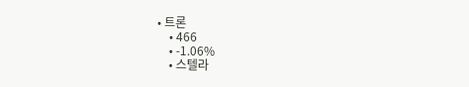• 트론
    • 466
    • -1.06%
    • 스텔라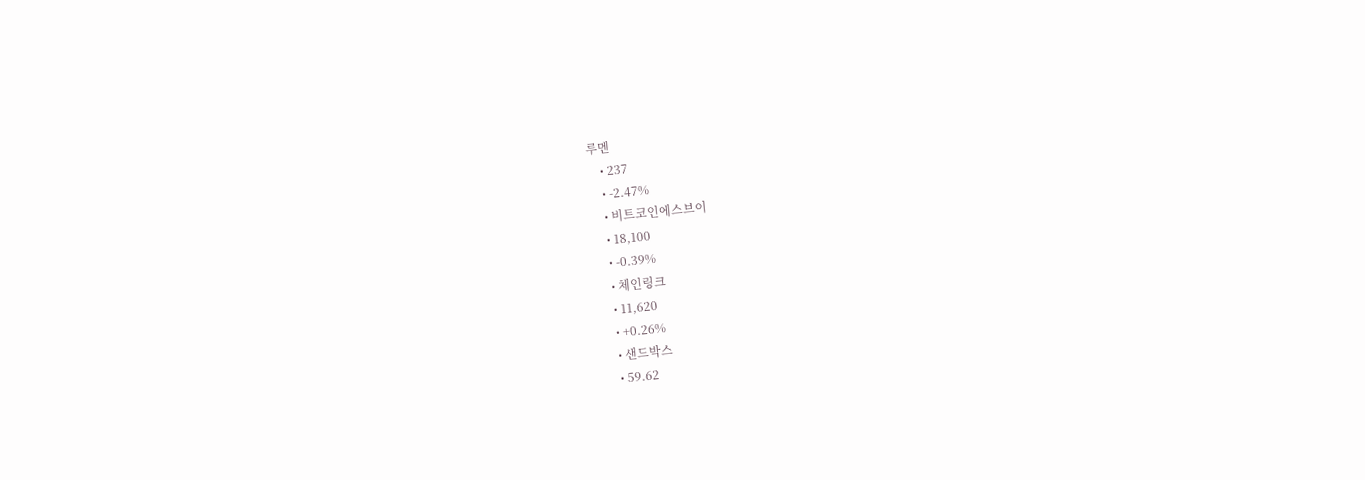루멘
    • 237
    • -2.47%
    • 비트코인에스브이
    • 18,100
    • -0.39%
    • 체인링크
    • 11,620
    • +0.26%
    • 샌드박스
    • 59.62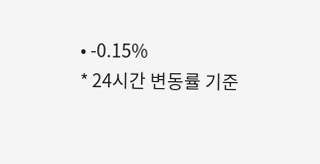• -0.15%
* 24시간 변동률 기준